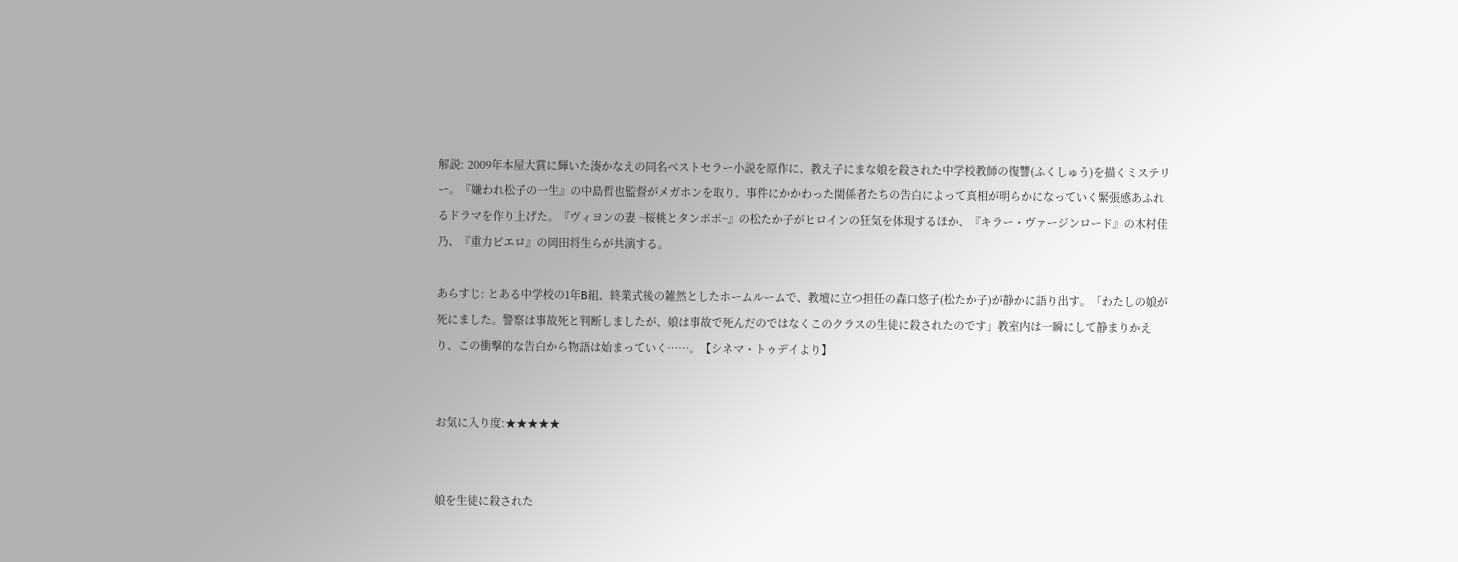解説: 2009年本屋大賞に輝いた湊かなえの同名ベストセラー小説を原作に、教え子にまな娘を殺された中学校教師の復讐(ふくしゅう)を描くミステリー。『嫌われ松子の一生』の中島哲也監督がメガホンを取り、事件にかかわった関係者たちの告白によって真相が明らかになっていく緊張感あふれるドラマを作り上げた。『ヴィヨンの妻 ~桜桃とタンポポ~』の松たか子がヒロインの狂気を体現するほか、『キラー・ヴァージンロード』の木村佳乃、『重力ピエロ』の岡田将生らが共演する。

あらすじ: とある中学校の1年B組、終業式後の雑然としたホームルームで、教壇に立つ担任の森口悠子(松たか子)が静かに語り出す。「わたしの娘が死にました。警察は事故死と判断しましたが、娘は事故で死んだのではなくこのクラスの生徒に殺されたのです」教室内は一瞬にして静まりかえり、この衝撃的な告白から物語は始まっていく……。【シネマ・トゥデイより】


お気に入り度:★★★★★


娘を生徒に殺された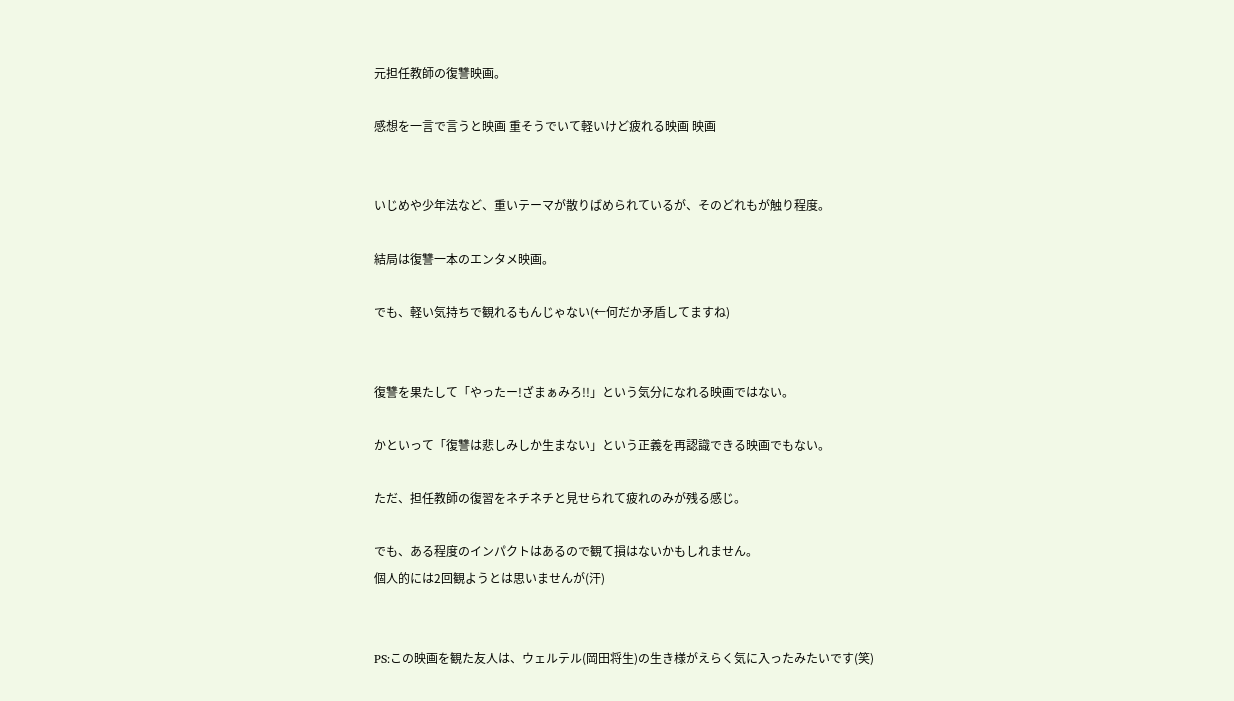元担任教師の復讐映画。

感想を一言で言うと映画 重そうでいて軽いけど疲れる映画 映画


いじめや少年法など、重いテーマが散りばめられているが、そのどれもが触り程度。

結局は復讐一本のエンタメ映画。

でも、軽い気持ちで観れるもんじゃない(←何だか矛盾してますね)


復讐を果たして「やったー!ざまぁみろ!!」という気分になれる映画ではない。

かといって「復讐は悲しみしか生まない」という正義を再認識できる映画でもない。

ただ、担任教師の復習をネチネチと見せられて疲れのみが残る感じ。

でも、ある程度のインパクトはあるので観て損はないかもしれません。
個人的には2回観ようとは思いませんが(汗)


PS:この映画を観た友人は、ウェルテル(岡田将生)の生き様がえらく気に入ったみたいです(笑)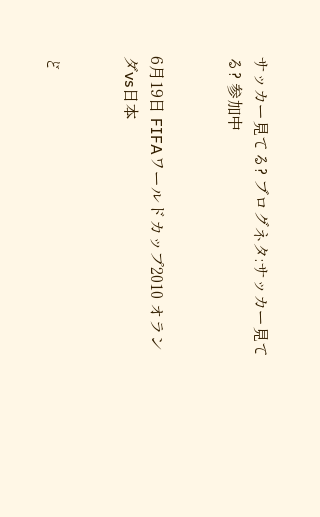サッカー見てる? ブログネタ:サッカー見てる? 参加中


6月19日 FIFAワールドカップ2010 オランダvs日本


ど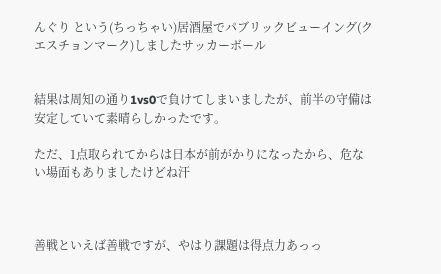んぐり という(ちっちゃい)居酒屋でパブリックビューイング(クエスチョンマーク)しましたサッカーボール


結果は周知の通り1vs0で負けてしまいましたが、前半の守備は安定していて素晴らしかったです。

ただ、1点取られてからは日本が前がかりになったから、危ない場面もありましたけどね汗



善戦といえば善戦ですが、やはり課題は得点力あっっ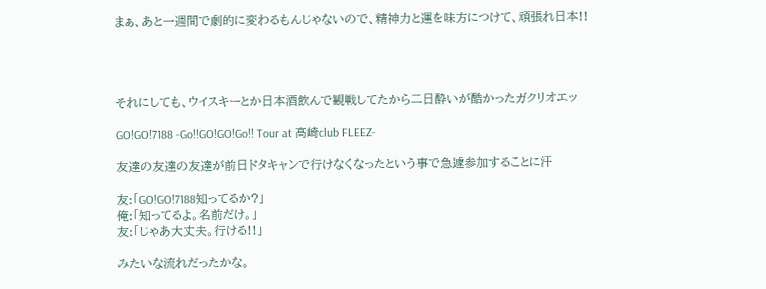まぁ、あと一週間で劇的に変わるもんじゃないので、精神力と運を味方につけて、頑張れ日本!!




それにしても、ウイスキーとか日本酒飲んで観戦してたから二日酔いが酷かったガクリオエッ

GO!GO!7188 -Go!!GO!GO!Go!! Tour at 高崎club FLEEZ-

友達の友達の友達が前日ドタキャンで行けなくなったという事で急遽参加することに汗

友:「GO!GO!7188知ってるか?」
俺:「知ってるよ。名前だけ。」
友:「じゃあ大丈夫。行ける!!」

みたいな流れだったかな。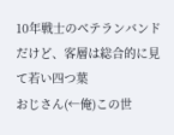10年戦士のベテランバンドだけど、客層は総合的に見て若い四つ葉
おじさん(←俺)この世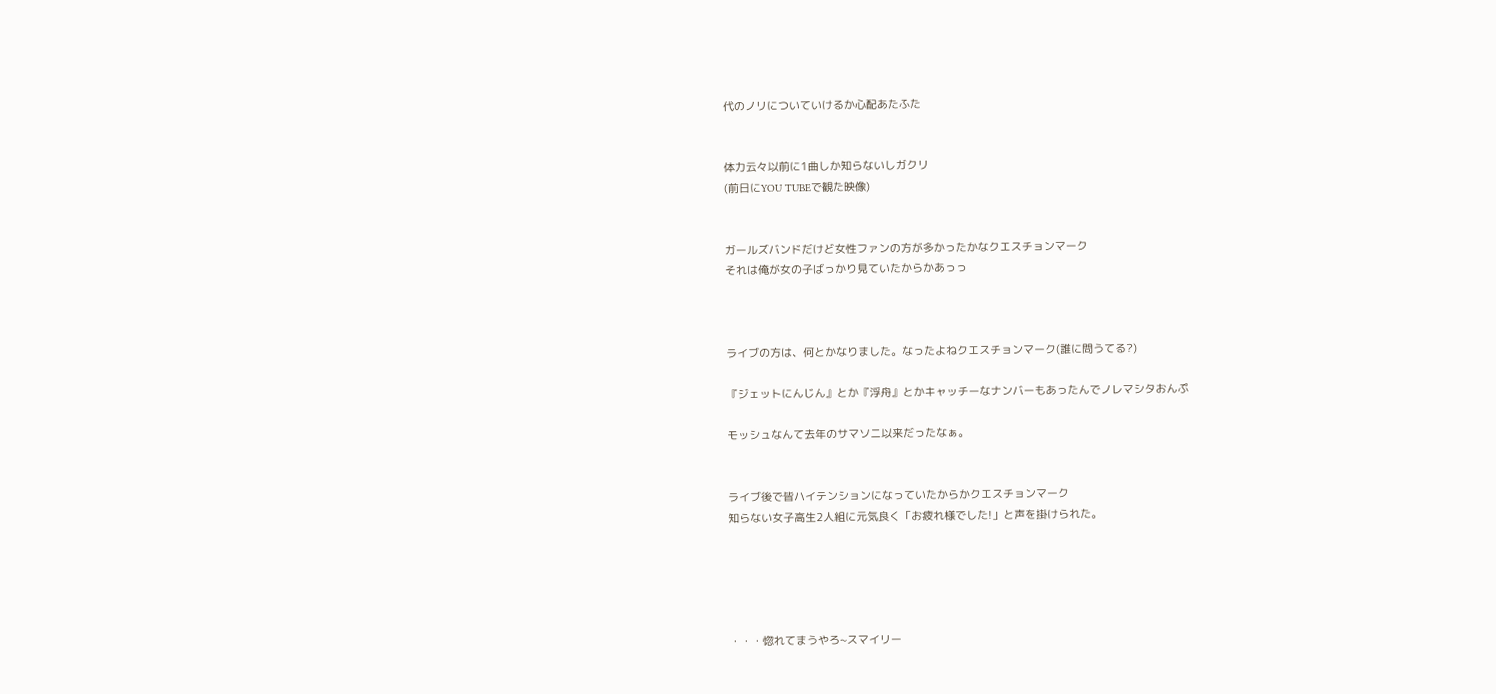代のノリについていけるか心配あたふた


体力云々以前に1曲しか知らないしガクリ
(前日にYOU TUBEで観た映像)


ガールズバンドだけど女性ファンの方が多かったかなクエスチョンマーク
それは俺が女の子ばっかり見ていたからかあっっ



ライブの方は、何とかなりました。なったよねクエスチョンマーク(誰に問うてる?)

『ジェットにんじん』とか『浮舟』とかキャッチーなナンバーもあったんでノレマシタおんぷ

モッシュなんて去年のサマソニ以来だったなぁ。


ライブ後で皆ハイテンションになっていたからかクエスチョンマーク
知らない女子高生2人組に元気良く「お疲れ様でした!」と声を掛けられた。





・・・惚れてまうやろ~スマイリー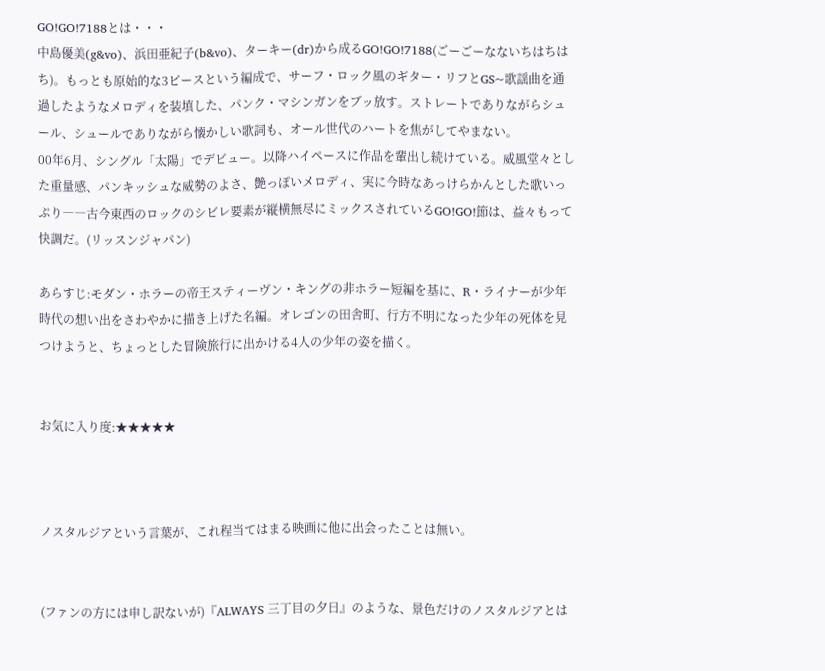GO!GO!7188とは・・・
中島優美(g&vo)、浜田亜紀子(b&vo)、ターキー(dr)から成るGO!GO!7188(ごーごーなないちはちはち)。もっとも原始的な3ピースという編成で、サーフ・ロック風のギター・リフとGS~歌謡曲を通過したようなメロディを装填した、パンク・マシンガンをブッ放す。ストレートでありながらシュール、シュールでありながら懐かしい歌詞も、オール世代のハートを焦がしてやまない。
00年6月、シングル「太陽」でデビュー。以降ハイペースに作品を輩出し続けている。威風堂々とした重量感、パンキッシュな威勢のよさ、艶っぽいメロディ、実に今時なあっけらかんとした歌いっぷり――古今東西のロックのシビレ要素が縦横無尽にミックスされているGO!GO!節は、益々もって快調だ。(リッスンジャパン)

あらすじ:モダン・ホラーの帝王スティーヴン・キングの非ホラー短編を基に、R・ライナーが少年時代の想い出をさわやかに描き上げた名編。オレゴンの田舎町、行方不明になった少年の死体を見つけようと、ちょっとした冒険旅行に出かける4人の少年の姿を描く。


お気に入り度:★★★★★



ノスタルジアという言葉が、これ程当てはまる映画に他に出会ったことは無い。


(ファンの方には申し訳ないが)『ALWAYS 三丁目の夕日』のような、景色だけのノスタルジアとは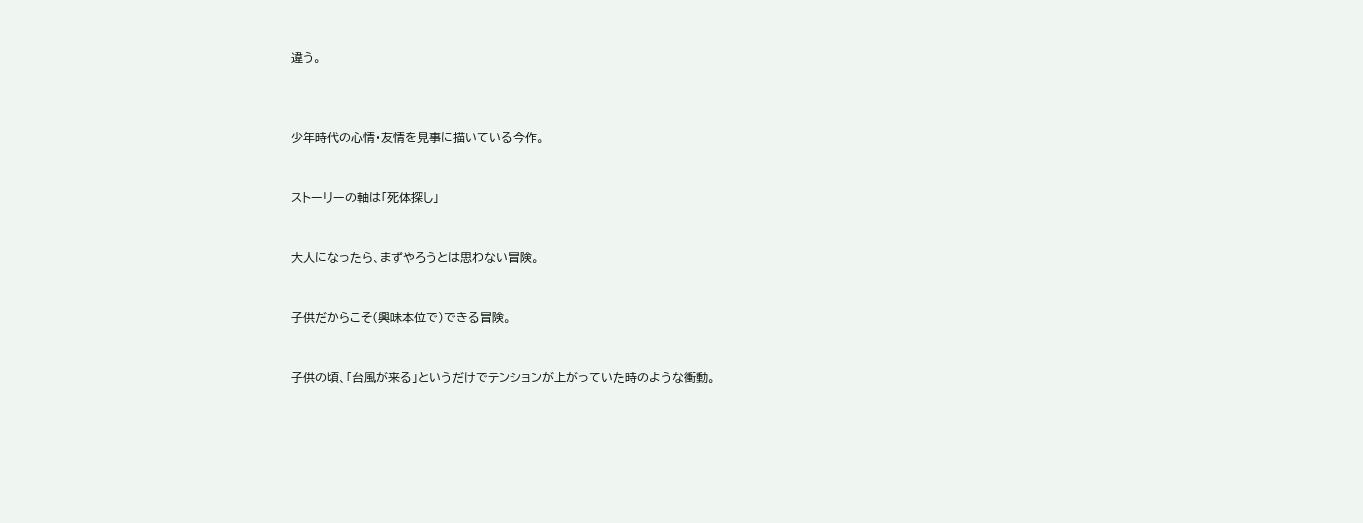違う。



少年時代の心情・友情を見事に描いている今作。


ストーリーの軸は「死体探し」


大人になったら、まずやろうとは思わない冒険。


子供だからこそ(興味本位で)できる冒険。


子供の頃、「台風が来る」というだけでテンションが上がっていた時のような衝動。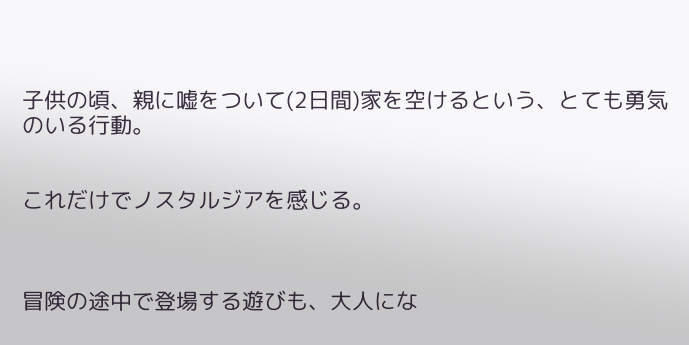子供の頃、親に嘘をついて(2日間)家を空けるという、とても勇気のいる行動。


これだけでノスタルジアを感じる。



冒険の途中で登場する遊びも、大人にな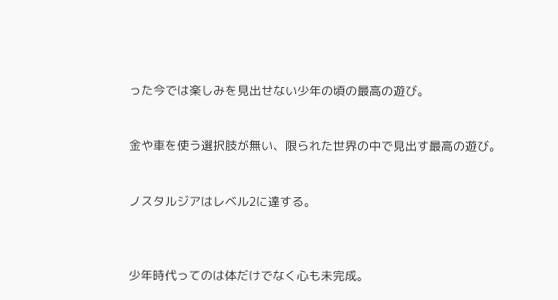った今では楽しみを見出せない少年の頃の最高の遊び。


金や車を使う選択肢が無い、限られた世界の中で見出す最高の遊び。


ノスタルジアはレベル2に達する。



少年時代ってのは体だけでなく心も未完成。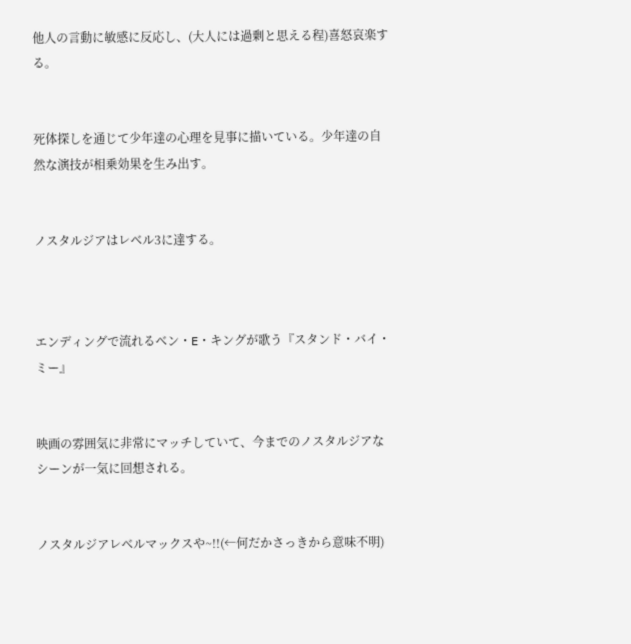他人の言動に敏感に反応し、(大人には過剰と思える程)喜怒哀楽する。


死体探しを通じて少年達の心理を見事に描いている。少年達の自然な演技が相乗効果を生み出す。


ノスタルジアはレベル3に達する。



エンディングで流れるベン・E・キングが歌う『スタンド・バイ・ミー』


映画の雰囲気に非常にマッチしていて、今までのノスタルジアなシーンが一気に回想される。


ノスタルジアレベルマックスや~!!(←何だかさっきから意味不明)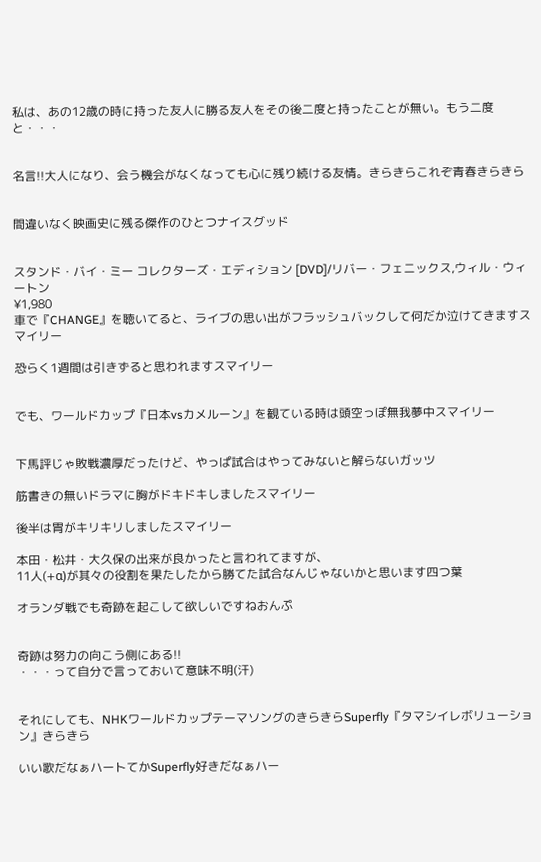私は、あの12歳の時に持った友人に勝る友人をその後二度と持ったことが無い。もう二度と・・・


名言!!大人になり、会う機会がなくなっても心に残り続ける友情。きらきらこれぞ青春きらきら


間違いなく映画史に残る傑作のひとつナイスグッド


スタンド・バイ・ミー コレクターズ・エディション [DVD]/リバー・フェニックス,ウィル・ウィートン
¥1,980
車で『CHANGE』を聴いてると、ライブの思い出がフラッシュバックして何だか泣けてきますスマイリー

恐らく1週間は引きずると思われますスマイリー


でも、ワールドカップ『日本vsカメルーン』を観ている時は頭空っぽ無我夢中スマイリー


下馬評じゃ敗戦濃厚だったけど、やっぱ試合はやってみないと解らないガッツ

筋書きの無いドラマに胸がドキドキしましたスマイリー

後半は胃がキリキリしましたスマイリー

本田・松井・大久保の出来が良かったと言われてますが、
11人(+α)が其々の役割を果たしたから勝てた試合なんじゃないかと思います四つ葉

オランダ戦でも奇跡を起こして欲しいですねおんぷ


奇跡は努力の向こう側にある!!
・・・って自分で言っておいて意味不明(汗)


それにしても、NHKワールドカップテーマソングのきらきらSuperfly『タマシイレボリューション』きらきら

いい歌だなぁハートてかSuperfly好きだなぁハー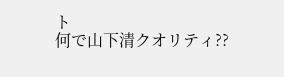ト
何で山下清クオリティ??